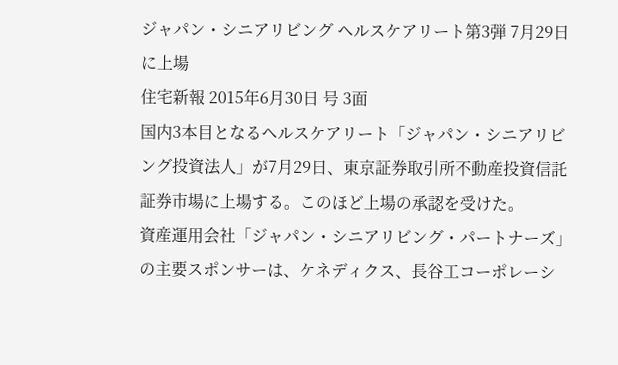ジャパン・シニアリビング ヘルスケアリート第3弾 7月29日に上場
住宅新報 2015年6月30日 号 3面
国内3本目となるヘルスケアリート「ジャパン・シニアリビング投資法人」が7月29日、東京証券取引所不動産投資信託証券市場に上場する。このほど上場の承認を受けた。
資産運用会社「ジャパン・シニアリビング・パートナーズ」の主要スポンサーは、ケネディクス、長谷工コーポレーシ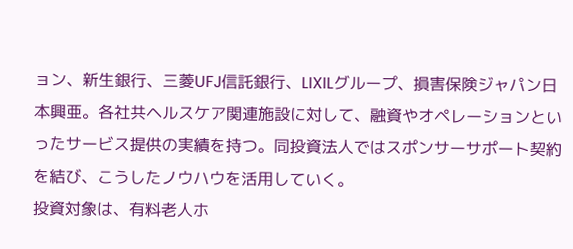ョン、新生銀行、三菱UFJ信託銀行、LIXILグループ、損害保険ジャパン日本興亜。各社共ヘルスケア関連施設に対して、融資やオペレーションといったサービス提供の実績を持つ。同投資法人ではスポンサーサポート契約を結び、こうしたノウハウを活用していく。
投資対象は、有料老人ホ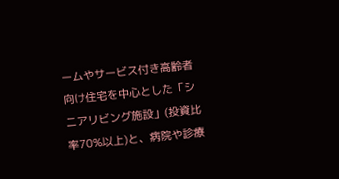ームやサービス付き高齢者向け住宅を中心とした「シニアリビング施設」(投資比率70%以上)と、病院や診療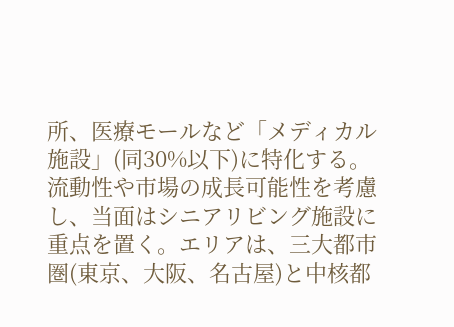所、医療モールなど「メディカル施設」(同30%以下)に特化する。流動性や市場の成長可能性を考慮し、当面はシニアリビング施設に重点を置く。エリアは、三大都市圏(東京、大阪、名古屋)と中核都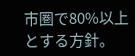市圏で80%以上とする方針。